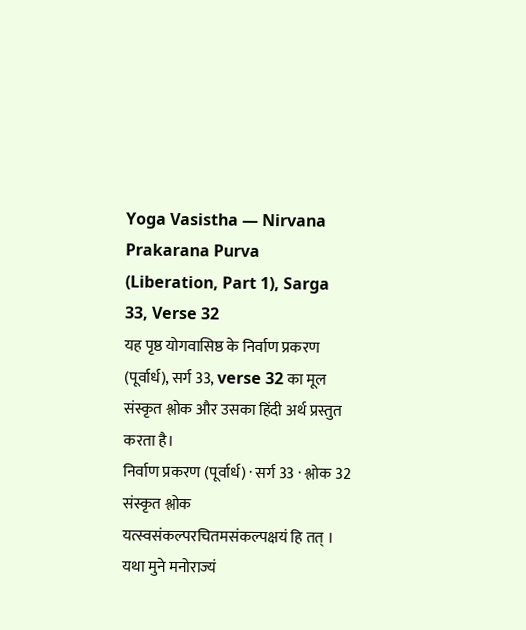Yoga Vasistha — Nirvana Prakarana Purva (Liberation, Part 1), Sarga 33, Verse 32
यह पृष्ठ योगवासिष्ठ के निर्वाण प्रकरण (पूर्वार्ध), सर्ग 33, verse 32 का मूल संस्कृत श्लोक और उसका हिंदी अर्थ प्रस्तुत करता है।
निर्वाण प्रकरण (पूर्वार्ध) · सर्ग 33 · श्लोक 32
संस्कृत श्लोक
यत्स्वसंकल्परचितमसंकल्पक्षयं हि तत् ।
यथा मुने मनोराज्यं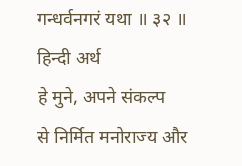गन्धर्वनगरं यथा ॥ ३२ ॥
हिन्दी अर्थ
हे मुने, अपने संकल्प
से निर्मित मनोराज्य और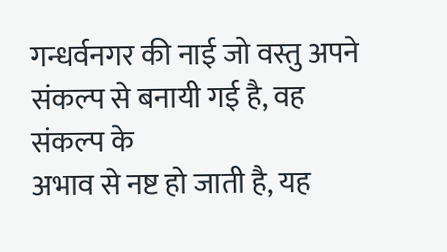गन्धर्वनगर की नाई जो वस्तु अपने संकल्प से बनायी गई है, वह संकल्प के
अभाव से नष्ट हो जाती है, यह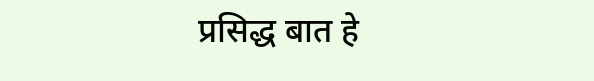प्रसिद्ध बात हे